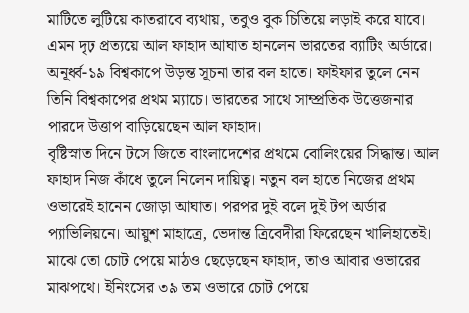মাটিতে লুটিয়ে কাতরাবে ব্যথায়, তবুও বুক চিতিয়ে লড়াই করে যাবে। এমন দৃঢ় প্রত্যয়ে আল ফাহাদ আঘাত হানলেন ভারতের ব্যাটিং অর্ডারে। অনূর্ধ্ব-১৯ বিশ্বকাপে উড়ন্ত সূচনা তার বল হাতে। ফাইফার তুলে নেন তিনি বিশ্বকাপের প্রথম ম্যাচে। ভারতের সাথে সাম্প্রতিক উত্তেজনার পারদে উত্তাপ বাড়িয়েছেন আল ফাহাদ।
বৃষ্টিস্নাত দিনে টসে জিতে বাংলাদেশের প্রথমে বোলিংয়ের সিদ্ধান্ত। আল ফাহাদ নিজ কাঁধে তুলে নিলেন দায়িত্ব। নতুন বল হাতে নিজের প্রথম ওভারেই হানেন জোড়া আঘাত। পরপর দুই বলে দুই টপ অর্ডার প্যাভিলিয়নে। আয়ুশ মাহাত্রে, ভেদান্ত ত্রিবেদীরা ফিরেছেন খালিহাতেই।
মাঝে তো চোট পেয়ে মাঠও ছেড়েছেন ফাহাদ, তাও আবার ওভারের মাঝপথে। ইনিংসের ৩৯ তম ওভারে চোট পেয়ে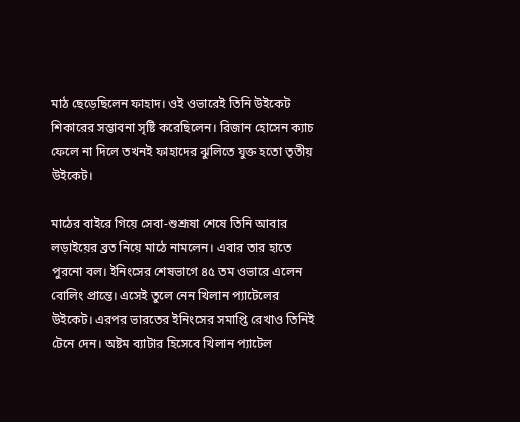মাঠ ছেড়েছিলেন ফাহাদ। ওই ওভারেই তিনি উইকেট শিকারের সম্ভাবনা সৃষ্টি করেছিলেন। রিজান হোসেন ক্যাচ ফেলে না দিলে তখনই ফাহাদের ঝুলিতে যুক্ত হতো তৃতীয় উইকেট।

মাঠের বাইরে গিয়ে সেবা-শুশ্রূষা শেষে তিনি আবার লড়াইয়ের ব্রত নিয়ে মাঠে নামলেন। এবার তার হাতে পুরনো বল। ইনিংসের শেষভাগে ৪৫ তম ওভারে এলেন বোলিং প্রান্তে। এসেই তুলে নেন খিলান প্যাটেলের উইকেট। এরপর ভারতের ইনিংসের সমাপ্তি রেখাও তিনিই টেনে দেন। অষ্টম ব্যাটার হিসেবে খিলান প্যাটেল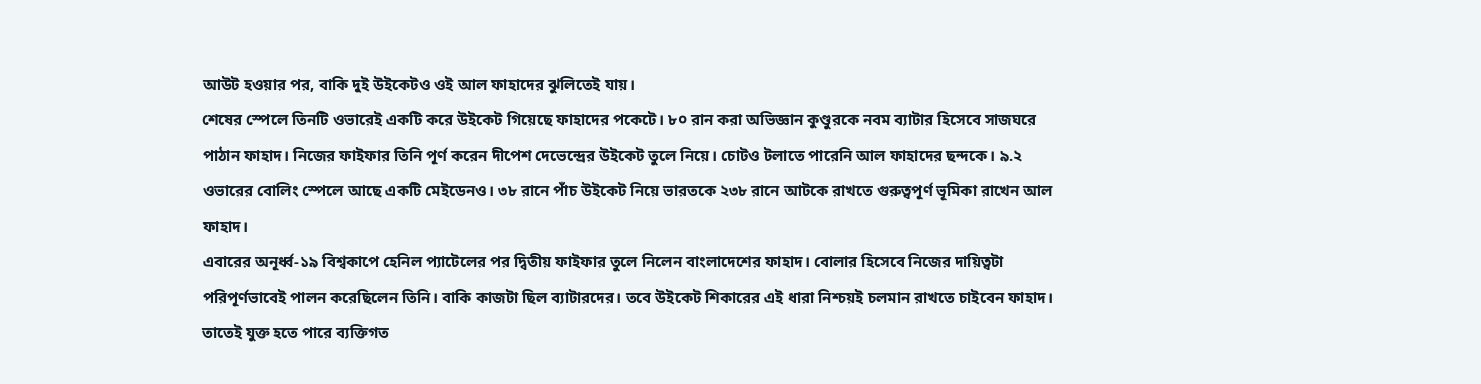আউট হওয়ার পর, বাকি দুই উইকেটও ওই আল ফাহাদের ঝুলিতেই যায়।
শেষের স্পেলে তিনটি ওভারেই একটি করে উইকেট গিয়েছে ফাহাদের পকেটে। ৮০ রান করা অভিজ্ঞান কুণ্ডুরকে নবম ব্যাটার হিসেবে সাজঘরে পাঠান ফাহাদ। নিজের ফাইফার তিনি পূর্ণ করেন দীপেশ দেভেন্দ্রের উইকেট তুলে নিয়ে। চোটও টলাতে পারেনি আল ফাহাদের ছন্দকে। ৯.২ ওভারের বোলিং স্পেলে আছে একটি মেইডেনও। ৩৮ রানে পাঁচ উইকেট নিয়ে ভারতকে ২৩৮ রানে আটকে রাখতে গুরুত্বপূর্ণ ভূমিকা রাখেন আল ফাহাদ।
এবারের অনূর্ধ্ব-১৯ বিশ্বকাপে হেনিল প্যাটেলের পর দ্বিতীয় ফাইফার তুলে নিলেন বাংলাদেশের ফাহাদ। বোলার হিসেবে নিজের দায়িত্বটা পরিপূর্ণভাবেই পালন করেছিলেন তিনি। বাকি কাজটা ছিল ব্যাটারদের। তবে উইকেট শিকারের এই ধারা নিশ্চয়ই চলমান রাখতে চাইবেন ফাহাদ। তাতেই যুক্ত হতে পারে ব্যক্তিগত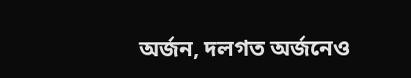অর্জন, দলগত অর্জনেও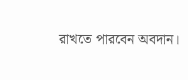রাখতে পারবেন অবদান।